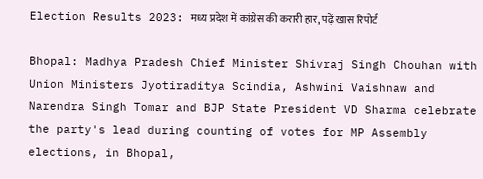Election Results 2023: मध्य प्रदेश में कांग्रेस की करारी हार, पढ़ें खास रिपोर्ट

Bhopal: Madhya Pradesh Chief Minister Shivraj Singh Chouhan with Union Ministers Jyotiraditya Scindia, Ashwini Vaishnaw and Narendra Singh Tomar and BJP State President VD Sharma celebrate the party's lead during counting of votes for MP Assembly elections, in Bhopal,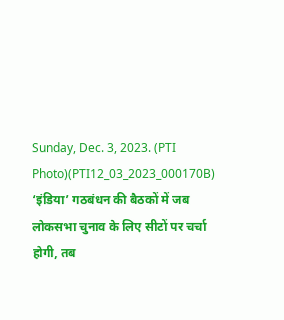Sunday, Dec. 3, 2023. (PTI Photo)(PTI12_03_2023_000170B)
‘इंडिया’ गठबंधन की बैठकों में जब लोकसभा चुनाव के लिए सीटों पर चर्चा होगी, तब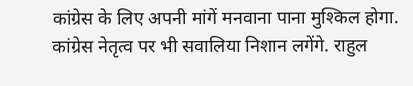कांग्रेस के लिए अपनी मांगें मनवाना पाना मुश्किल होगा. कांग्रेस नेतृत्व पर भी सवालिया निशान लगेंगे. राहुल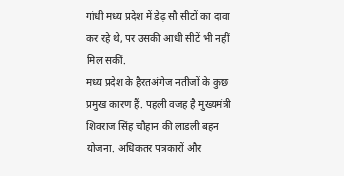गांधी मध्य प्रदेश में डेढ़ सौ सीटों का दावा कर रहे थे, पर उसकी आधी सीटें भी नहीं मिल सकीं.
मध्य प्रदेश के हैरतअंगेज नतीजों के कुछ प्रमुख कारण हैं. पहली वजह है मुख्यमंत्री शिवराज सिंह चौहान की लाडली बहन योजना. अधिकतर पत्रकारों और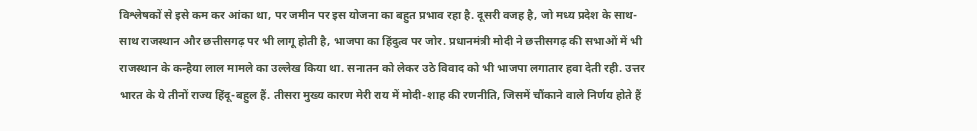विश्लेषकों से इसे कम कर आंका था, पर जमीन पर इस योजना का बहुत प्रभाव रहा है. दूसरी वजह है, जो मध्य प्रदेश के साथ-साथ राजस्थान और छत्तीसगढ़ पर भी लागू होती है, भाजपा का हिंदुत्व पर जोर. प्रधानमंत्री मोदी ने छत्तीसगढ़ की सभाओं में भी राजस्थान के कन्हैया लाल मामले का उल्लेख किया था. सनातन को लेकर उठे विवाद को भी भाजपा लगातार हवा देती रही. उत्तर भारत के ये तीनों राज्य हिंदू-बहुल हैं. तीसरा मुख्य कारण मेरी राय में मोदी-शाह की रणनीति, जिसमें चौंकाने वाले निर्णय होते हैं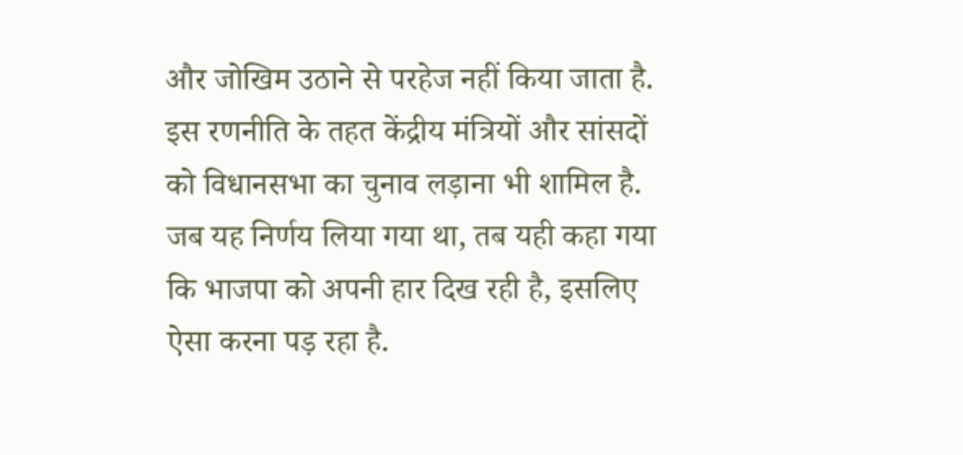और जोखिम उठाने से परहेज नहीं किया जाता है. इस रणनीति के तहत केंद्रीय मंत्रियों और सांसदों को विधानसभा का चुनाव लड़ाना भी शामिल है. जब यह निर्णय लिया गया था, तब यही कहा गया कि भाजपा को अपनी हार दिख रही है, इसलिए ऐसा करना पड़ रहा है.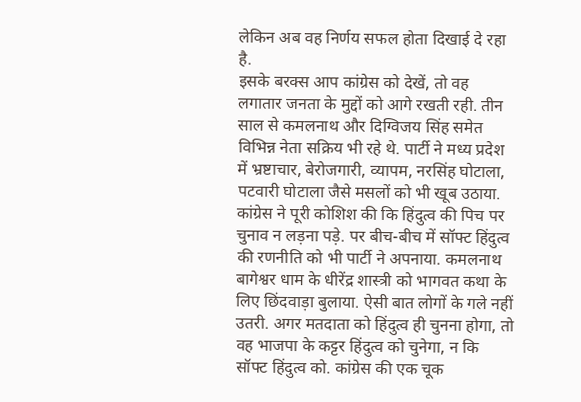लेकिन अब वह निर्णय सफल होता दिखाई दे रहा है.
इसके बरक्स आप कांग्रेस को देखें, तो वह लगातार जनता के मुद्दों को आगे रखती रही. तीन साल से कमलनाथ और दिग्विजय सिंह समेत विभिन्न नेता सक्रिय भी रहे थे. पार्टी ने मध्य प्रदेश में भ्रष्टाचार, बेरोजगारी, व्यापम, नरसिंह घोटाला, पटवारी घोटाला जैसे मसलों को भी खूब उठाया. कांग्रेस ने पूरी कोशिश की कि हिंदुत्व की पिच पर चुनाव न लड़ना पड़े. पर बीच-बीच में सॉफ्ट हिंदुत्व की रणनीति को भी पार्टी ने अपनाया. कमलनाथ बागेश्वर धाम के धीरेंद्र शास्त्री को भागवत कथा के लिए छिंदवाड़ा बुलाया. ऐसी बात लोगों के गले नहीं उतरी. अगर मतदाता को हिंदुत्व ही चुनना होगा, तो वह भाजपा के कट्टर हिंदुत्व को चुनेगा, न कि सॉफ्ट हिंदुत्व को. कांग्रेस की एक चूक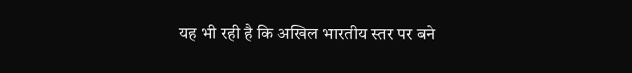यह भी रही है कि अखिल भारतीय स्तर पर बने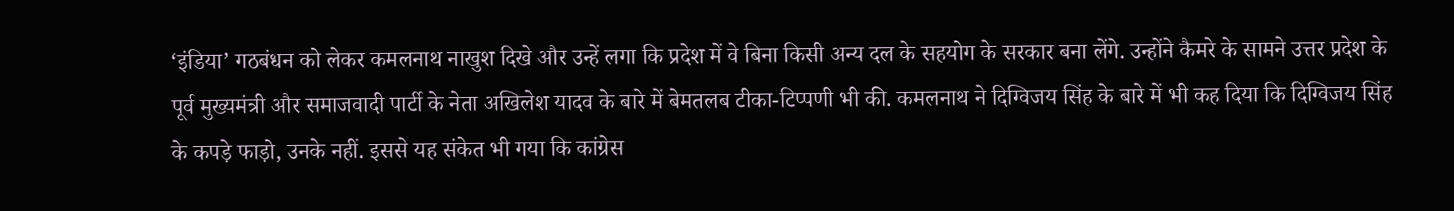‘इंडिया’ गठबंधन को लेकर कमलनाथ नाखुश दिखे और उन्हें लगा कि प्रदेश में वे बिना किसी अन्य दल के सहयोग के सरकार बना लेंगे. उन्होंने कैमरे के सामने उत्तर प्रदेश के पूर्व मुख्यमंत्री और समाजवादी पार्टी के नेता अखिलेश यादव के बारे में बेमतलब टीका-टिप्पणी भी की. कमलनाथ ने दिग्विजय सिंह के बारे में भी कह दिया कि दिग्विजय सिंह के कपड़े फाड़ो, उनके नहीं. इससे यह संकेत भी गया कि कांग्रेस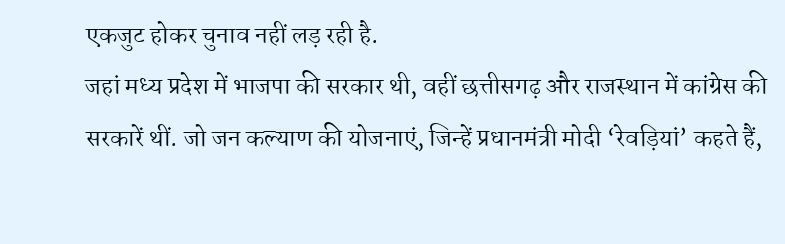एकजुट होकर चुनाव नहीं लड़ रही है.
जहां मध्य प्रदेश में भाजपा की सरकार थी, वहीं छत्तीसगढ़ और राजस्थान में कांग्रेस की सरकारें थीं. जो जन कल्याण की योजनाएं, जिन्हें प्रधानमंत्री मोदी ‘रेवड़ियां’ कहते हैं,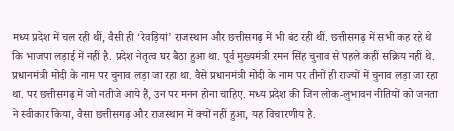मध्य प्रदेश में चल रही थीं, वैसी ही ‘रेवड़ियां’ राजस्थान और छत्तीसगढ़ में भी बंट रही थीं. छत्तीसगढ़ में सभी कह रहे थे कि भाजपा लड़ाई में नहीं है. प्रदेश नेतृत्व घर बैठा हुआ था. पूर्व मुख्यमंत्री रमन सिंह चुनाव से पहले कहीं सक्रिय नहीं थे. प्रधानमंत्री मोदी के नाम पर चुनाव लड़ा जा रहा था. वैसे प्रधानमंत्री मोदी के नाम पर तीनों ही राज्यों में चुनाव लड़ा जा रहा था. पर छत्तीसगढ़ में जो नतीजे आये हैं, उन पर मनन होना चाहिए. मध्य प्रदेश की जिन लोक-लुभावन नीतियों को जनता ने स्वीकार किया, वैसा छत्तीसगढ़ और राजस्थान में क्यों नहीं हुआ, यह विचारणीय है.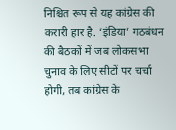निश्चित रूप से यह कांग्रेस की करारी हार है. ‘इंडिया’ गठबंधन की बैठकों में जब लोकसभा चुनाव के लिए सीटों पर चर्चा होगी, तब कांग्रेस के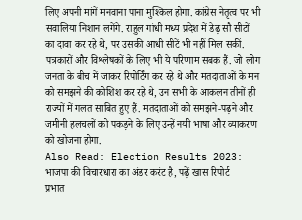लिए अपनी मांगें मनवाना पाना मुश्किल होगा. कांग्रेस नेतृत्व पर भी सवालिया निशान लगेंगे. राहुल गांधी मध्य प्रदेश में डेढ़ सौ सीटों का दावा कर रहे थे, पर उसकी आधी सीटें भी नहीं मिल सकीं. पत्रकारों और विश्लेषकों के लिए भी ये परिणाम सबक हैं. जो लोग जनता के बीच में जाकर रिपोर्टिंग कर रहे थे और मतदाताओं के मन को समझने की कोशिश कर रहे थे, उन सभी के आकलन तीनों ही राज्यों में गलत साबित हुए हैं. मतदाताओं को समझने-पढ़ने और जमीनी हलचलों को पकड़ने के लिए उन्हें नयी भाषा और व्याकरण को खोजना होगा.
Also Read: Election Results 2023: भाजपा की विचारधारा का अंडर करंट है, पढ़ें खास रिपोर्ट
प्रभात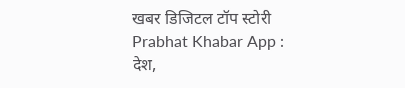खबर डिजिटल टॉप स्टोरी
Prabhat Khabar App :
देश,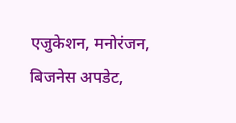एजुकेशन, मनोरंजन, बिजनेस अपडेट,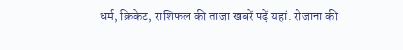धर्म, क्रिकेट, राशिफल की ताजा खबरें पढ़ें यहां. रोजाना की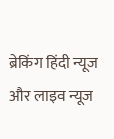ब्रेकिंग हिंदी न्यूज और लाइव न्यूज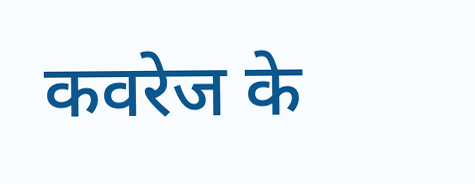कवरेज के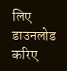लिए डाउनलोड करिए